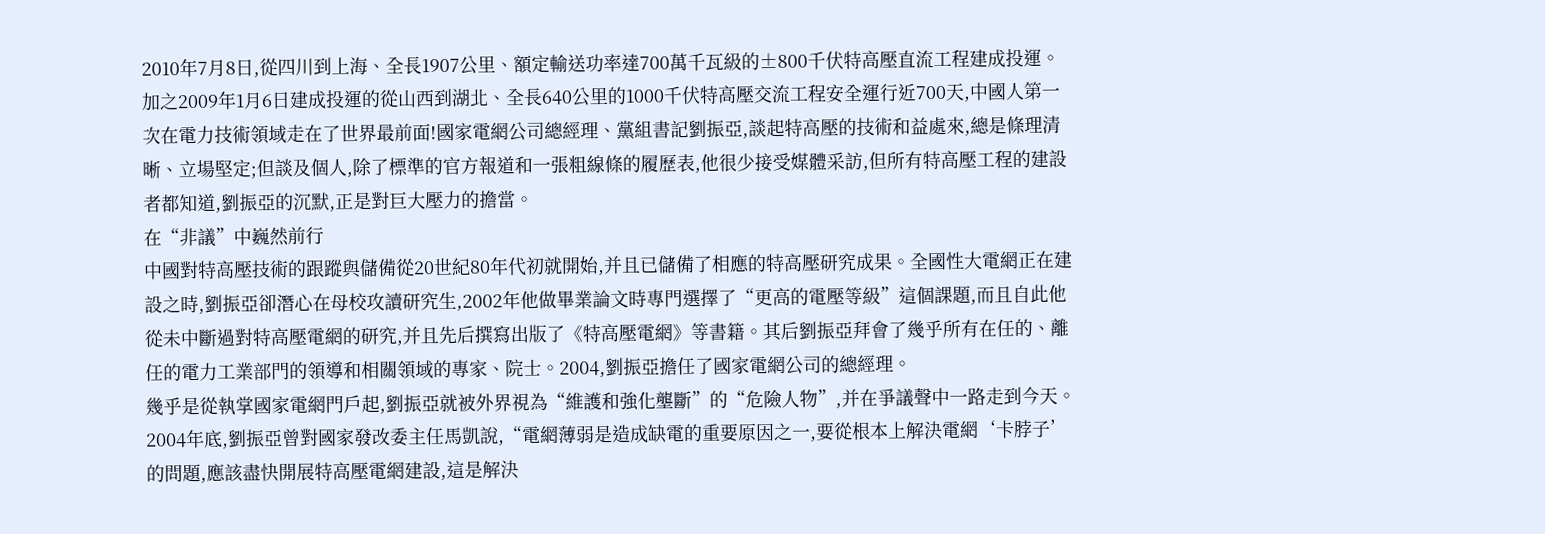2010年7月8日,從四川到上海、全長1907公里、額定輸送功率達700萬千瓦級的±800千伏特高壓直流工程建成投運。加之2009年1月6日建成投運的從山西到湖北、全長640公里的1000千伏特高壓交流工程安全運行近700天,中國人第一次在電力技術領域走在了世界最前面!國家電網公司總經理、黨組書記劉振亞,談起特高壓的技術和益處來,總是條理清晰、立場堅定;但談及個人,除了標準的官方報道和一張粗線條的履歷表,他很少接受媒體采訪,但所有特高壓工程的建設者都知道,劉振亞的沉默,正是對巨大壓力的擔當。
在“非議”中巍然前行
中國對特高壓技術的跟蹤與儲備從20世紀80年代初就開始,并且已儲備了相應的特高壓研究成果。全國性大電網正在建設之時,劉振亞卻潛心在母校攻讀研究生,2002年他做畢業論文時專門選擇了“更高的電壓等級”這個課題,而且自此他從未中斷過對特高壓電網的研究,并且先后撰寫出版了《特高壓電網》等書籍。其后劉振亞拜會了幾乎所有在任的、離任的電力工業部門的領導和相關領域的專家、院士。2004,劉振亞擔任了國家電網公司的總經理。
幾乎是從執掌國家電網門戶起,劉振亞就被外界視為“維護和強化壟斷”的“危險人物”,并在爭議聲中一路走到今天。2004年底,劉振亞曾對國家發改委主任馬凱說,“電網薄弱是造成缺電的重要原因之一,要從根本上解決電網‘卡脖子’的問題,應該盡快開展特高壓電網建設,這是解決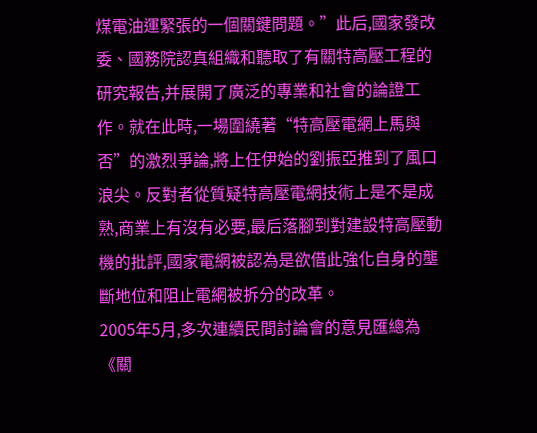煤電油運緊張的一個關鍵問題。”此后,國家發改委、國務院認真組織和聽取了有關特高壓工程的研究報告,并展開了廣泛的專業和社會的論證工作。就在此時,一場圍繞著“特高壓電網上馬與否”的激烈爭論,將上任伊始的劉振亞推到了風口浪尖。反對者從質疑特高壓電網技術上是不是成熟,商業上有沒有必要,最后落腳到對建設特高壓動機的批評,國家電網被認為是欲借此強化自身的壟斷地位和阻止電網被拆分的改革。
2005年5月,多次連續民間討論會的意見匯總為《關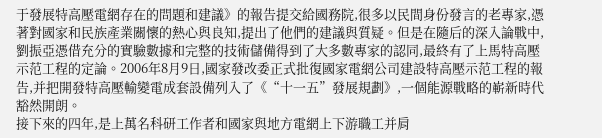于發展特高壓電網存在的問題和建議》的報告提交給國務院,很多以民間身份發言的老專家,憑著對國家和民族產業關懷的熱心與良知,提出了他們的建議與質疑。但是在隨后的深入論戰中,劉振亞憑借充分的實驗數據和完整的技術儲備得到了大多數專家的認同,最終有了上馬特高壓示范工程的定論。2006年8月9日,國家發改委正式批復國家電網公司建設特高壓示范工程的報告,并把開發特高壓輸變電成套設備列入了《“十一五”發展規劃》,一個能源戰略的嶄新時代豁然開朗。
接下來的四年,是上萬名科研工作者和國家與地方電網上下游職工并肩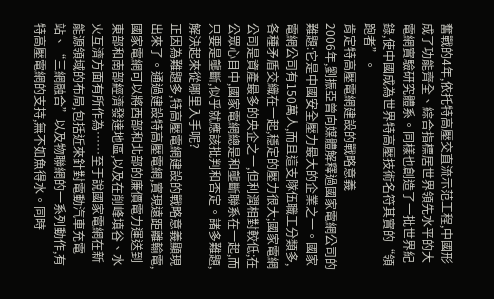奮戰的4年,依托特高壓交直流示范工程,中國形成了功能齊全、綜合指標居世界領先水平的大電網實驗研究體系。同樣也創造了一批世界紀錄,使中國成為世界特高壓技術名符其實的“領跑者”。
肯定特高壓電網建設的戰略意義
2006年,劉振亞曾向媒體解釋過國家電網公司的難題:它是中國安全壓力最大的企業之一。國家電網公司有150萬人,而且這支隊伍職工分類多,各種矛盾交織在一起,穩定的壓力很大;國家電網公司是資產最多的央企之一,但利潤相對較低;在公眾心目中,國家電網總是和壟斷聯系在一起,而只要是壟斷,似乎就應該批判和否定。諸多難題,解決起來從哪里入手呢?
正因為難題多,特高壓電網建設的戰略意義顯現出來了。通過建設特高壓電網,實現遠距離輸電,國家電網可以將西部和北部的廉價電力運送到東部和南部經濟發達地區,以及在削峰填谷、水火互濟方面有所作為……至于說國家電網在新能源領域的布局,包括近來針對電動汽車充電站、“三網融合”以及物聯網的一系列動作,有特高壓電網的支持,無不如魚得水。同時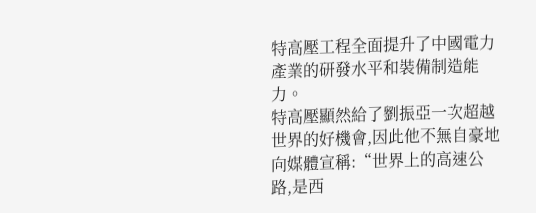特高壓工程全面提升了中國電力產業的研發水平和裝備制造能力。
特高壓顯然給了劉振亞一次超越世界的好機會,因此他不無自豪地向媒體宣稱:“世界上的高速公路,是西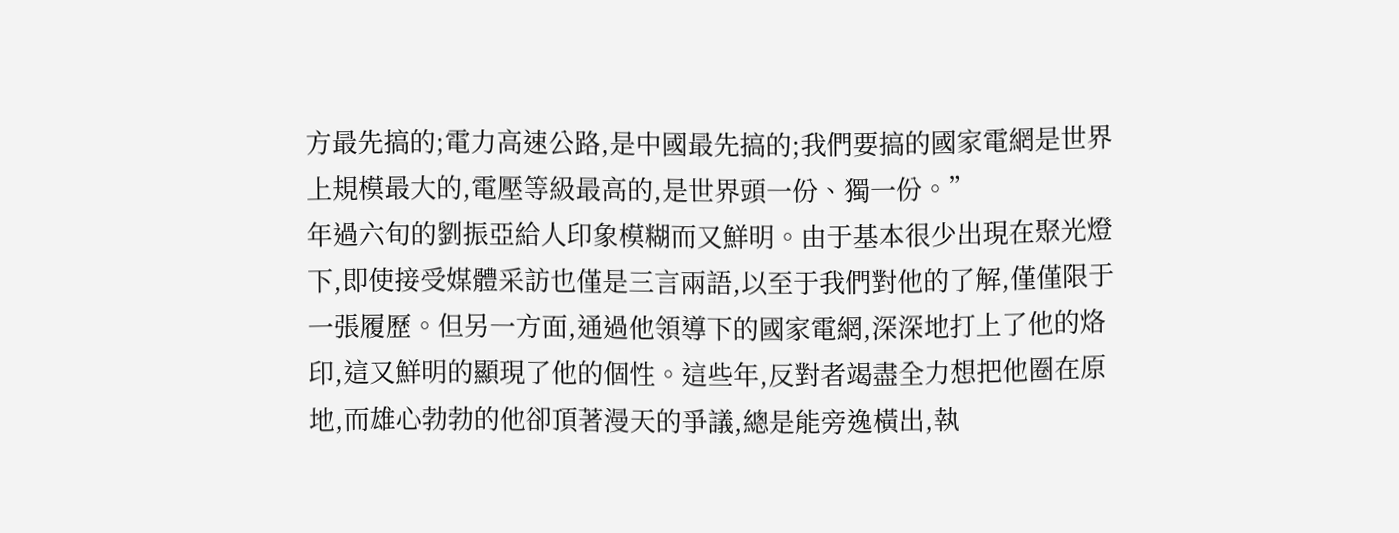方最先搞的;電力高速公路,是中國最先搞的;我們要搞的國家電網是世界上規模最大的,電壓等級最高的,是世界頭一份、獨一份。”
年過六旬的劉振亞給人印象模糊而又鮮明。由于基本很少出現在聚光燈下,即使接受媒體采訪也僅是三言兩語,以至于我們對他的了解,僅僅限于一張履歷。但另一方面,通過他領導下的國家電網,深深地打上了他的烙印,這又鮮明的顯現了他的個性。這些年,反對者竭盡全力想把他圈在原地,而雄心勃勃的他卻頂著漫天的爭議,總是能旁逸橫出,執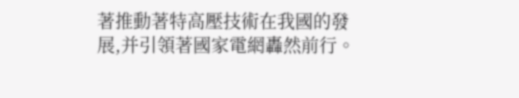著推動著特高壓技術在我國的發展,并引領著國家電網轟然前行。